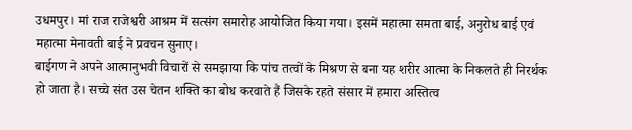उधमपुर। मां राज राजेश्वरी आश्रम में सत्संग समारोह आयोजित किया गया। इसमें महात्मा समता बाई, अनुरोध बाई एवं महात्मा मेनावती बाई ने प्रवचन सुनाए।
बाईगण ने अपने आत्मानुभवी विचारों से समझाया कि पांच तत्वों के मिश्रण से बना यह शरीर आत्मा के निकलते ही निरर्थक हो जाता है। सच्चे संत उस चेतन शक्ति का बोध करवाते हैं जिसके रहते संसार में हमारा अस्तित्व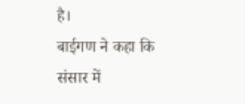है।
बाईगण ने कहा कि संसार में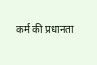कर्म की प्रधानता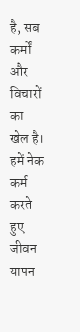है, सब कर्मों और विचारों का खेल है। हमें नेक कर्म करते हुए जीवन यापन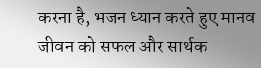करना है, भजन ध्यान करते हुए मानव जीवन को सफल और सार्थक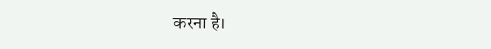करना है।